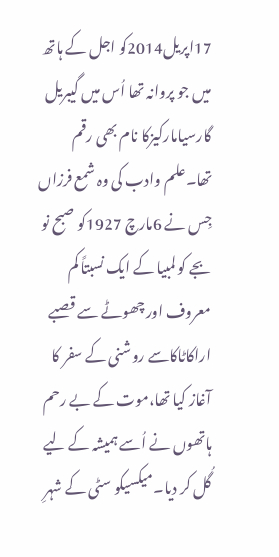17اپریل2014کو اجل کے ہاتھ میں جو پروانہ تھا اُس میں گیبریل گارسیامارکیزکا نام بھی رقم تھا۔علم وادب کی وہ شمع فرزاں جِس نے 6مارچ 1927کو صبح نو بجے کو لمبیا کے ایک نسبتاً کم معروف اور چھوٹے سے قصبے اراکاٹاکاسے روشنی کے سفر کا آغاز کیا تھا،موت کے بے رحم ہاتھوں نے اُسے ہمیشہ کے لیے گُل کر دیا۔میکسیکو سٹی کے شہرِ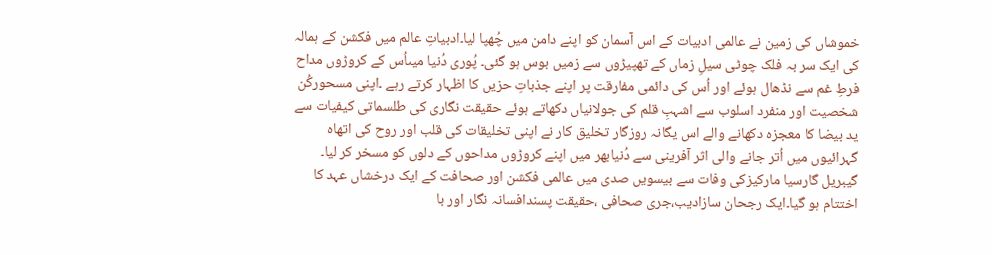خموشاں کی زمین نے عالمی ادبیات کے اس آسمان کو اپنے دامن میں چُھپا لیا۔ادبیاتِ عالم میں فکشن کے ہمالہ کی ایک سر بہ فلک چوٹی سیلِ زماں کے تھپیڑوں سے زمیں بوس ہو گئی۔ پُوری دُنیا میںاُس کے کروڑوں مداح فرطِ غم سے نڈھال ہوئے اور اُس کی دائمی مفارقت پر اپنے جذباتِ حزیں کا اظہار کرتے رہے ۔اپنی مسحورکُن شخصیت اور منفرد اسلوب سے اشہبِ قلم کی جولانیاں دکھاتے ہوئے حقیقت نگاری کی طلسماتی کیفیات سے ید بیضا کا معجزہ دکھانے والے اس یگانہ روزگار تخلیق کار نے اپنی تخلیقات کی قلب اور روح کی اتھاہ گہرائیوں میں اُتر جانے والی اثر آفرینی سے دُنیابھر میں اپنے کروڑوں مداحوں کے دلوں کو مسخر کر لیا۔
گیبریل گارسیا مارکیزکی وفات سے بیسویں صدی میں عالمی فکشن اور صحافت کے ایک درخشاں عہد کا اختتام ہو گیا۔ایک رجحان سازادیب،جری صحافی ،حقیقت پسندافسانہ نگار اور با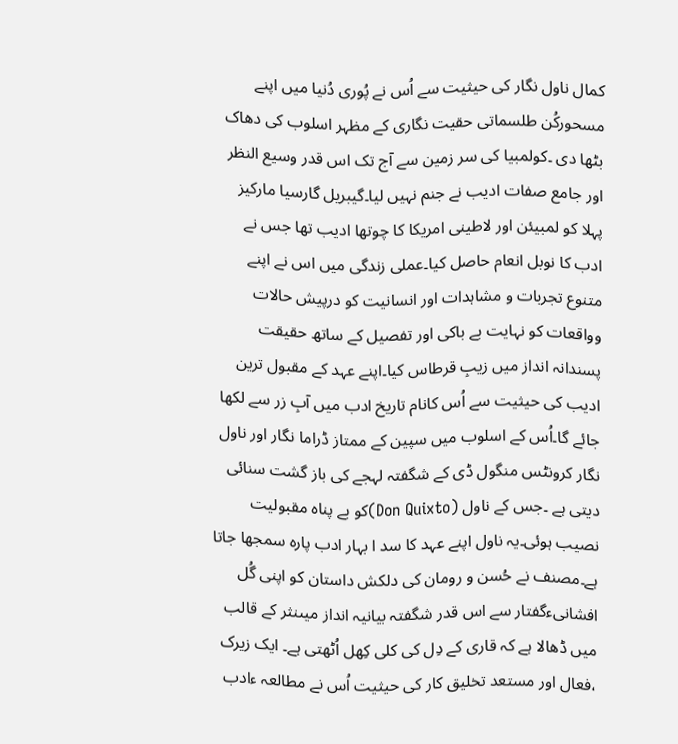کمال ناول نگار کی حیثیت سے اُس نے پُوری دُنیا میں اپنے مسحورکُن طلسماتی حقیت نگاری کے مظہر اسلوب کی دھاک بٹھا دی ۔کولمبیا کی سر زمین سے آج تک اس قدر وسیع النظر اور جامع صفات ادیب نے جنم نہیں لیا۔گیبریل گارسیا مارکیز پہلا کو لمبیئن اور لاطینی امریکا کا چوتھا ادیب تھا جس نے ادب کا نوبل انعام حاصل کیا۔عملی زندگی میں اس نے اپنے متنوع تجربات و مشاہدات اور انسانیت کو درپیش حالات وواقعات کو نہایت بے باکی اور تفصیل کے ساتھ حقیقت پسندانہ انداز میں زیبِ قرطاس کیا۔اپنے عہد کے مقبول ترین ادیب کی حیثیت سے اُس کانام تاریخ ادب میں آبِ زر سے لکھا جائے گا۔اُس کے اسلوب میں سپین کے ممتاز ڈراما نگار اور ناول نگار کرونٹس منگول ڈی کے شگفتہ لہجے کی باز گشت سنائی دیتی ہے ۔جس کے ناول (Don Quixto)کو بے پناہ مقبولیت نصیب ہوئی۔یہ ناول اپنے عہد کا سد ا بہار ادب پارہ سمجھا جاتا ہے۔مصنف نے حُسن و رومان کی دلکش داستان کو اپنی گُل افشانیءگفتار سے اس قدر شگفتہ بیانیہ انداز میںنثر کے قالب میں ڈھالا ہے کہ قاری کے دِل کی کلی کِھل اُٹھتی ہے۔ ایک زیرک ،فعال اور مستعد تخلیق کار کی حیثیت اُس نے مطالعہ ءادب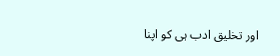اور تخلیق ادب ہی کو اپنا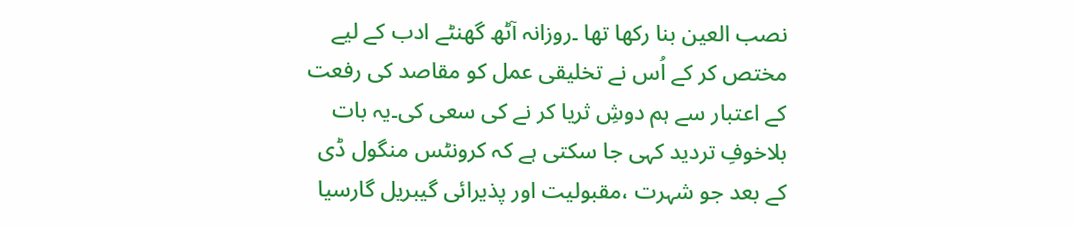نصب العین بنا رکھا تھا ۔روزانہ آٹھ گھنٹے ادب کے لیے مختص کر کے اُس نے تخلیقی عمل کو مقاصد کی رفعت کے اعتبار سے ہم دوشِ ثریا کر نے کی سعی کی۔یہ بات بلاخوفِ تردید کہی جا سکتی ہے کہ کرونٹس منگول ڈی کے بعد جو شہرت ،مقبولیت اور پذیرائی گیبریل گارسیا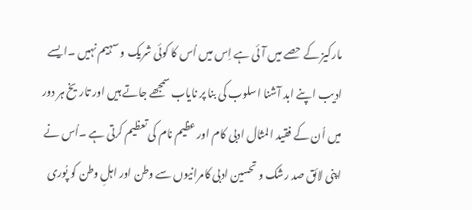مارکیز کے حصے میں آئی ہے اِس میں اُس کا کوئی شریک و سہیم نہیں ۔ایسے ادیب اپنے ابد آشنا اسلوب کی بنا پر نایاب سمجھے جاتے ہیں اور تاریخ ہر دور میں اُن کے فقید المثال ادبی کام اور عظیم نام کی تعظیم کرتی ہے ۔اُس نے اپنی لائق صد رشک و تحسین ادبی کامرانیوں سے وطن اور اہلِ وطن کو پُوری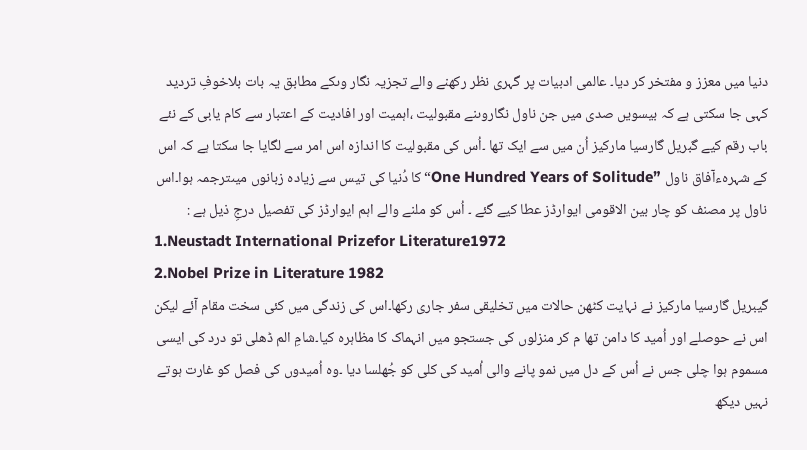دنیا میں معزز و مفتخر کر دیا۔ عالمی ادبیات پر گہری نظر رکھنے والے تجزیہ نگار وںکے مطابق یہ بات بلاخوفِ تردید کہی جا سکتی ہے کہ بیسویں صدی میں جن ناول نگاروںنے مقبولیت ،اہمیت اور افادیت کے اعتبار سے کام یابی کے نئے باب رقم کیے گبریل گارسیا مارکیز اُن میں سے ایک تھا ۔اُس کی مقبولیت کا اندازہ اس امر سے لگایا جا سکتا ہے کہ اس کے شہرہءآفاق ناول ”One Hundred Years of Solitude“کا دُنیا کی تیس سے زیادہ زبانوں میںترجمہ ہوا۔اس ناول پر مصنف کو چار بین الاقومی ایوارڈز عطا کیے گئے ۔ اُس کو ملنے والے اہم ایوارڈز کی تفصیل درجِ ذیل ہے :
1.Neustadt International Prizefor Literature1972
2.Nobel Prize in Literature 1982
گیبریل گارسیا مارکیز نے نہایت کٹھن حالات میں تخلیقی سفر جاری رکھا۔اس کی زندگی میں کئی سخت مقام آئے لیکن اس نے حوصلے اور اُمید کا دامن تھا م کر منزلوں کی جستجو میں انہماک کا مظاہرہ کیا۔شامِ الم ڈھلی تو درد کی ایسی مسموم ہوا چلی جس نے اُس کے دل میں نمو پانے والی اُمید کی کلی کو جُھلسا دیا ۔وہ اُمیدوں کی فصل کو غارت ہوتے نہیں دیکھ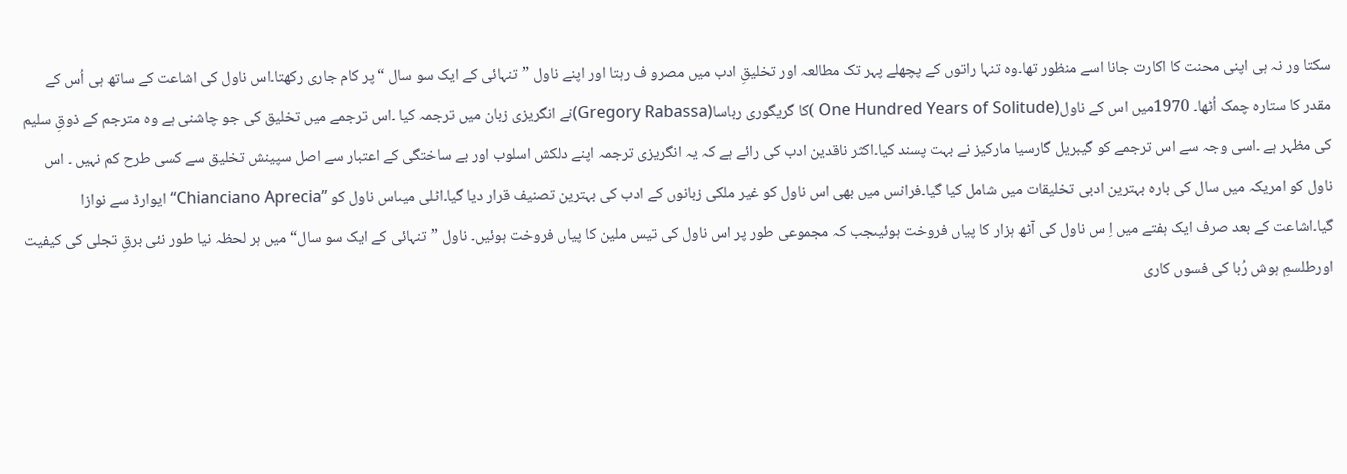سکتا ور نہ ہی اپنی محنت کا اکارت جانا اسے منظور تھا۔وہ تنہا راتوں کے پچھلے پہر تک مطالعہ اور تخلیقِ ادب میں مصرو ف رہتا اور اپنے ناول ”تنہائی کے ایک سو سال “پر کام جاری رکھتا۔اس ناول کی اشاعت کے ساتھ ہی اُس کے مقدر کا ستارہ چمک اُٹھا۔ 1970میں اس کے ناول(One Hundred Years of Solitude )کا گریگوری رباسا(Gregory Rabassa)نے انگریزی زبان میں ترجمہ کیا ۔اس ترجمے میں تخلیق کی جو چاشنی ہے وہ مترجم کے ذوقِ سلیم کی مظہر ہے ۔اسی وجہ سے اس ترجمے کو گیبریل گارسیا مارکیز نے بہت پسند کیا۔اکثر ناقدین ادب کی رائے ہے کہ یہ انگریزی ترجمہ اپنے دلکش اسلوب اور بے ساختگی کے اعتبار سے اصل سپینش تخلیق سے کسی طرح کم نہیں ۔ اس ناول کو امریکہ میں سال کی بارہ بہترین ادبی تخلیقات میں شامل کیا گیا۔فرانس میں بھی اس ناول کو غیر ملکی زبانوں کے ادب کی بہترین تصنیف قرار دیا گیا۔اٹلی میںاس ناول کو ”Chianciano Aprecia“ ایوارڈ سے نوازا گیا۔اشاعت کے بعد صرف ایک ہفتے میں اِ س ناول کی آٹھ ہزار کا پیاں فروخت ہوئیںجب کہ مجموعی طور پر اس ناول کی تیس ملین کا پیاں فروخت ہوئیں۔ ناول ”تنہائی کے ایک سو سال“ میں ہر لحظہ نیا طور نئی برقِ تجلی کی کیفیت اورطلسمِ ہوش رُبا کی فسوں کاری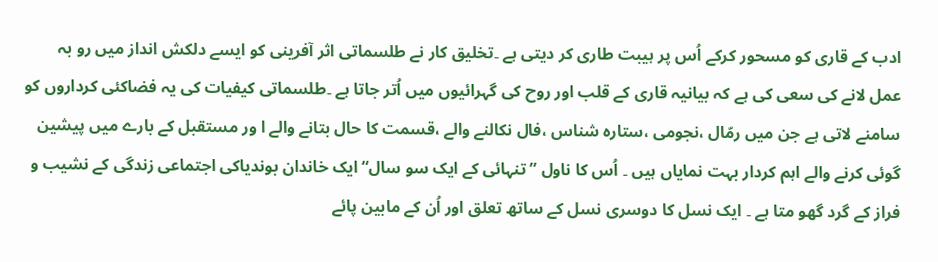ادب کے قاری کو مسحور کرکے اُس پر ہیبت طاری کر دیتی ہے ۔تخلیق کار نے طلسماتی اثر آفرینی کو ایسے دلکش انداز میں رو بہ عمل لانے کی سعی کی ہے کہ بیانیہ قاری کے قلب اور روح کی گہرائیوں میں اُتر جاتا ہے ۔طلسماتی کیفیات کی یہ فضاکئی کرداروں کو سامنے لاتی ہے جن میں رمّال ،نجومی ،ستارہ شناس ،فال نکالنے والے ،قسمت کا حال بتانے والے ا ور مستقبل کے بارے میں پیشین گوئی کرنے والے اہم کردار بہت نمایاں ہیں ۔ اُس کا ناول ”تنہائی کے ایک سو سال“ ایک خاندان بوندیاکی اجتماعی زندگی کے نشیب و فراز کے گرد گھو متا ہے ۔ ایک نسل کا دوسری نسل کے ساتھ تعلق اور اُن کے مابین پائے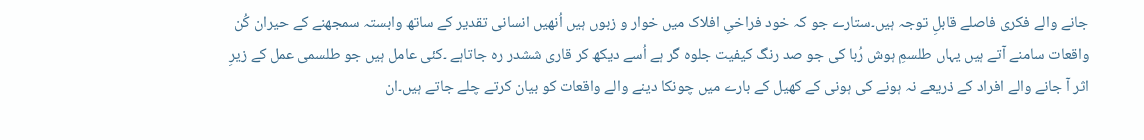جانے والے فکری فاصلے قابلِ توجہ ہیں۔ستارے جو کہ خود فراخیِ افلاک میں خوار و زبوں ہیں اُنھیں انسانی تقدیر کے ساتھ وابستہ سمجھنے کے حیران کُن واقعات سامنے آتے ہیں یہاں طلسمِ ہوش رُبا کی جو صد رنگ کیفیت جلوہ گر ہے اُسے دیکھ کر قاری ششدر رہ جاتاہے ۔کئی عامل ہیں جو طلسمی عمل کے زیرِ اثر آ جانے والے افراد کے ذریعے نہ ہونے کی ہونی کے کھیل کے بارے میں چونکا دینے والے واقعات کو بیان کرتے چلے جاتے ہیں۔ان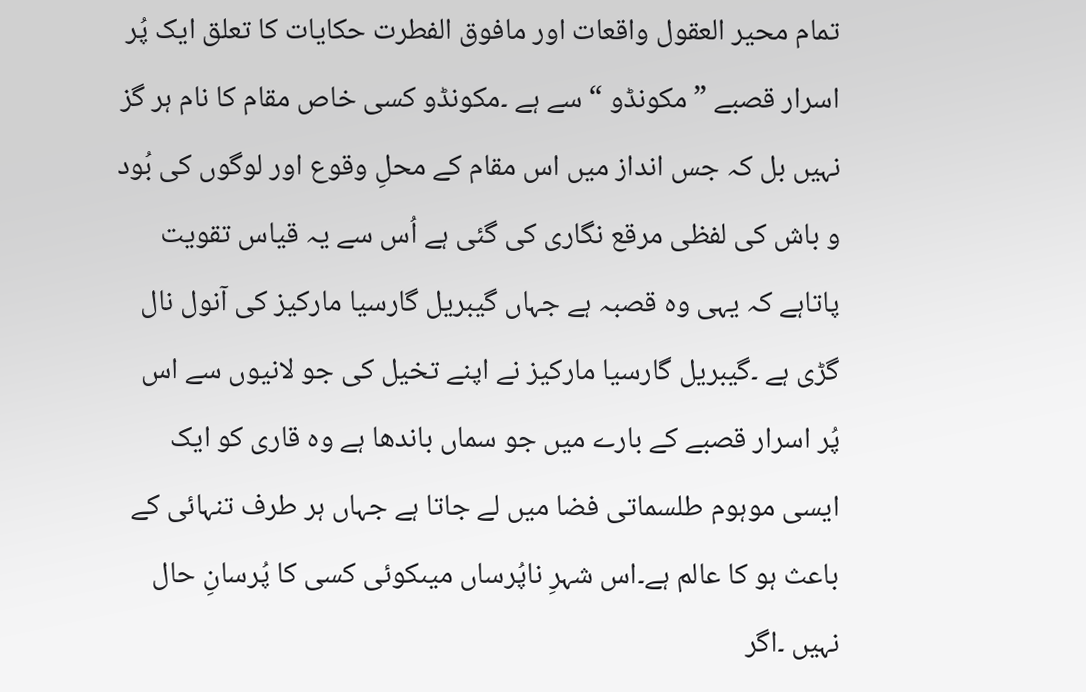تمام محیر العقول واقعات اور مافوق الفطرت حکایات کا تعلق ایک پُر اسرار قصبے ”مکونڈو “سے ہے ۔مکونڈو کسی خاص مقام کا نام ہر گز نہیں بل کہ جس انداز میں اس مقام کے محلِ وقوع اور لوگوں کی بُود و باش کی لفظی مرقع نگاری کی گئی ہے اُس سے یہ قیاس تقویت پاتاہے کہ یہی وہ قصبہ ہے جہاں گیبریل گارسیا مارکیز کی آنول نال گڑی ہے ۔گیبریل گارسیا مارکیز نے اپنے تخیل کی جو لانیوں سے اس پُر اسرار قصبے کے بارے میں جو سماں باندھا ہے وہ قاری کو ایک ایسی موہوم طلسماتی فضا میں لے جاتا ہے جہاں ہر طرف تنہائی کے باعث ہو کا عالم ہے۔اس شہرِ ناپُرساں میںکوئی کسی کا پُرسانِ حال نہیں ۔اگر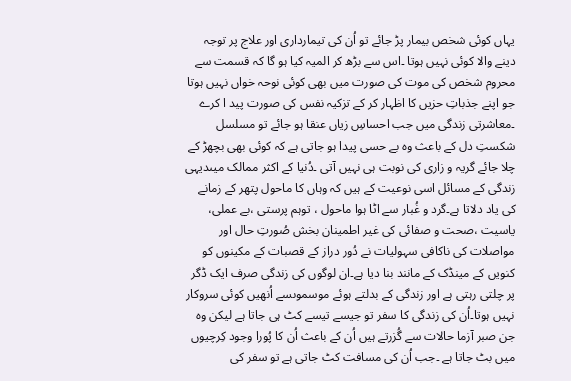یہاں کوئی شخص بیمار پڑ جائے تو اُن کی تیمارداری اور علاج پر توجہ دینے والا کوئی نہیں ہوتا ۔اس سے بڑھ کر المیہ کیا ہو گا کہ قسمت سے محروم شخص کی موت کی صورت میں بھی کوئی نوحہ خواں نہیں ہوتا جو اپنے جذباتِ حزیں کا اظہار کر کے تزکیہ نفس کی صورت پید ا کرے ۔معاشرتی زندگی میں جب احساسِ زیاں عنقا ہو جائے تو مسلسل شکستِ دل کے باعث وہ بے حسی پیدا ہو جاتی ہے کہ کوئی بھی بچھڑ کے چلا جائے گریہ و زاری کی نوبت ہی نہیں آتی ۔دُنیا کے اکثر ممالک میںدیہی زندگی کے مسائل اسی نوعیت کے ہیں کہ وہاں کا ماحول پتھر کے زمانے کی یاد دلاتا ہے۔گرد و غُبار سے اٹا ہوا ماحول ، توہم پرستی ،بے عملی، یاسیت ،صحت و صفائی کی غیر اطمینان بخش صُورتِ حال اور مواصلات کی ناکافی سہولیات نے دُور دراز کے قصبات کے مکینوں کو کنویں کے مینڈک کے مانند بنا دیا ہے۔ان لوگوں کی زندگی صرف ایک ڈگر پر چلتی رہتی ہے اور زندگی کے بدلتے ہوئے موسموںسے اُنھیں کوئی سروکار نہیں ہوتا۔اُن کی زندگی کا سفر تو جیسے تیسے کٹ ہی جاتا ہے لیکن وہ جن صبر آزما حالات سے گُزرتے ہیں اُن کے باعث اُن کا پُورا وجود کِرچیوں میں بٹ جاتا ہے ۔جب اُن کی مسافت کٹ جاتی ہے تو سفر کی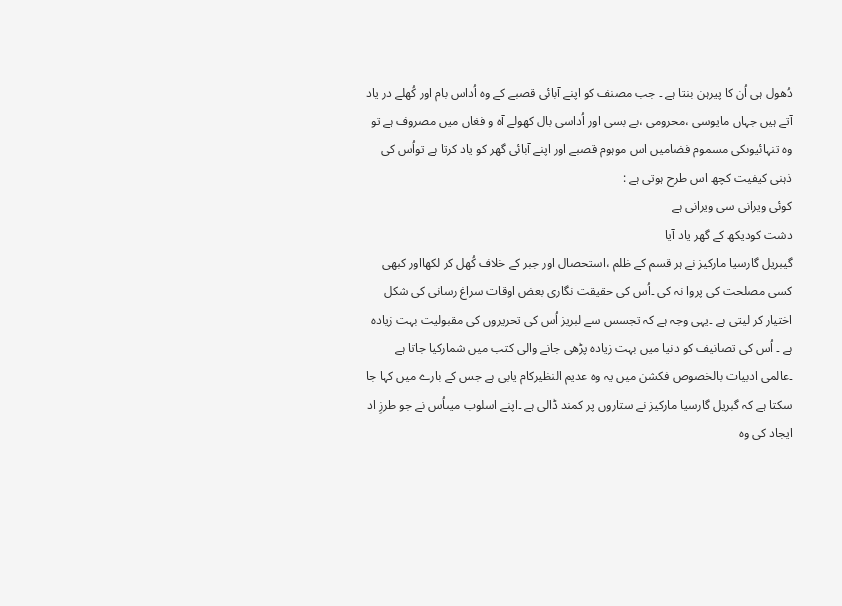دُھول ہی اُن کا پیرہن بنتا ہے ۔ جب مصنف کو اپنے آبائی قصبے کے وہ اُداس بام اور کُھلے در یاد آتے ہیں جہاں مایوسی ،محرومی ،بے بسی اور اُداسی بال کھولے آہ و فغاں میں مصروف ہے تو وہ تنہائیوںکی مسموم فضامیں اس موہوم قصبے اور اپنے آبائی گھر کو یاد کرتا ہے تواُس کی ذہنی کیفیت کچھ اس طرح ہوتی ہے :
کوئی ویرانی سی ویرانی ہے
دشت کودیکھ کے گھر یاد آیا
گیبریل گارسیا مارکیز نے ہر قسم کے ظلم ،استحصال اور جبر کے خلاف کُھل کر لکھااور کبھی کسی مصلحت کی پروا نہ کی ۔اُس کی حقیقت نگاری بعض اوقات سراغ رسانی کی شکل اختیار کر لیتی ہے ۔یہی وجہ ہے کہ تجسس سے لبریز اُس کی تحریروں کی مقبولیت بہت زیادہ ہے ۔ اُس کی تصانیف کو دنیا میں بہت زیادہ پڑھی جانے والی کتب میں شمارکیا جاتا ہے ۔عالمی ادبیات بالخصوص فکشن میں یہ وہ عدیم النظیرکام یابی ہے جس کے بارے میں کہا جا سکتا ہے کہ گبریل گارسیا مارکیز نے ستاروں پر کمند ڈالی ہے ۔اپنے اسلوب میںاُس نے جو طرزِ اد ایجاد کی وہ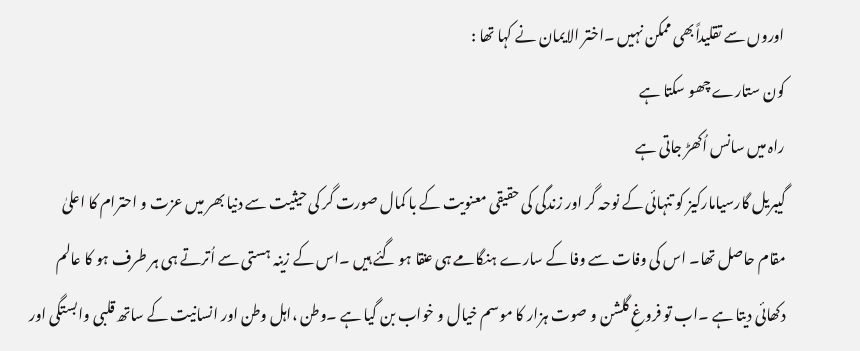اوروں سے تقلیداًبھی ممکن نہیں ۔اختر الایمان نے کہا تھا :
کون ستارے چھو سکتا ہے
راہ میں سانس اُکھڑ جاتی ہے
گیبریل گارسیامارکیز کو تنہائی کے نوحہ گر اور زندگی کی حقیقی معنویت کے با کمال صورت گر کی حیثیت سے دنیا بھر میں عزت و احترام کا اعلیٰ مقام حاصل تھا۔ اس کی وفات سے وفا کے سارے ہنگامے ہی عنقا ہو گئے ہیں ۔اس کے زینہ ہستی سے اُترتے ہی ہر طرف ہو کا عالم دکھائی دیتا ہے ۔اب تو فروغِ گلشن و صوت ہزار کا موسم خیال و خواب بن گیا ہے ۔وطن ،اہل وطن اور انسانیت کے ساتھ قلبی وابستگی اور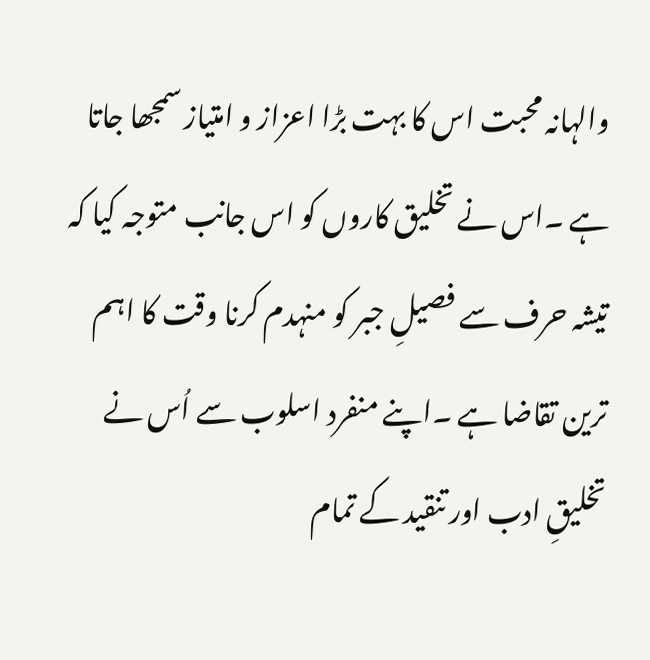والہانہ محبت اس کا بہت بڑا اعزاز و امتیاز سمجھا جاتا ہے ۔اس نے تخلیق کاروں کو اس جانب متوجہ کیا کہ تیشہ حرف سے فصیلِ جبر کو منہدم کرنا وقت کا اہم ترین تقاضا ہے ۔اپنے منفرد اسلوب سے اُس نے تخلیقِ ادب اور تنقید کے تمام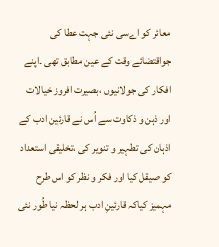معائر کو اےسی نئی جہت عطا کی جواقتضائے وقت کے عین مطابق تھی ۔اپنے افکار کی جولانیوں ،بصیرت افروز خیالات اور ذہن و ذکاوت سے اُس نے قارئین ادب کے اذہان کی تطہیر و تنویر کی ،تخلیقی استعداد کو صیقل کیا اور فکر و نظر کو اس طرح مہمیز کیاکہ قارئینِ ادب ہر لحظہ نیا طُور نئی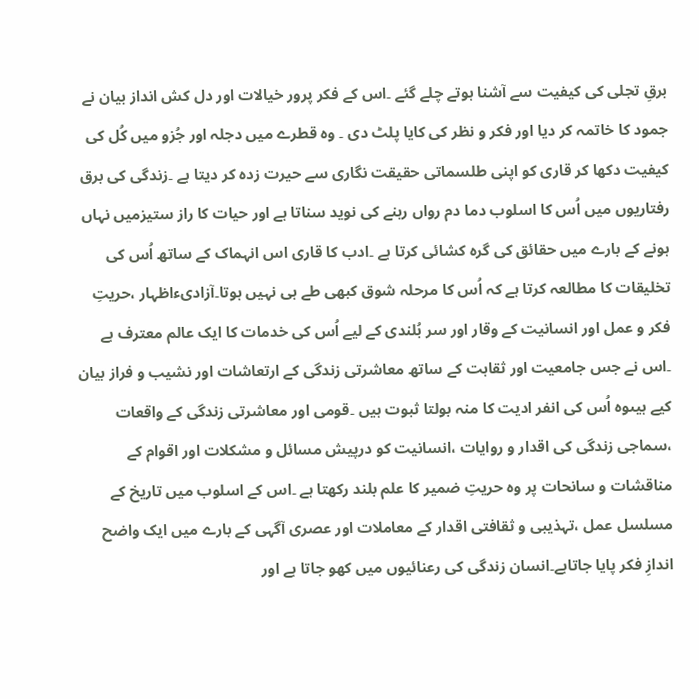برقِ تجلی کی کیفیت سے آشنا ہوتے چلے گئے ۔اس کے فکر پرور خیالات اور دل کش انداز بیان نے جمود کا خاتمہ کر دیا اور فکر و نظر کی کایا پلٹ دی ۔ وہ قطرے میں دجلہ اور جُزو میں کُل کی کیفیت دکھا کر قاری کو اپنی طلسماتی حقیقت نگاری سے حیرت زدہ کر دیتا ہے ۔زندگی کی برق رفتاریوں میں اُس کا اسلوب دما دم رواں رہنے کی نوید سناتا ہے اور حیات کا راز ستیزمیں نہاں ہونے کے بارے میں حقائق کی گرہ کشائی کرتا ہے ۔ادب کا قاری اس انہماک کے ساتھ اُس کی تخلیقات کا مطالعہ کرتا ہے کہ اُس کا مرحلہ شوق کبھی طے ہی نہیں ہوتا۔آزادیءاظہار ،حریتِ فکر و عمل اور انسانیت کے وقار اور سر بُلندی کے لیے اُس کی خدمات کا ایک عالم معترف ہے ۔اس نے جس جامعیت اور ثقاہت کے ساتھ معاشرتی زندگی کے ارتعاشات اور نشیب و فراز بیان کیے ہیںوہ اُس کی انفر ادیت کا منہ بولتا ثبوت ہیں ۔قومی اور معاشرتی زندگی کے واقعات ،سماجی زندگی کی اقدار و روایات ،انسانیت کو درپیش مسائل و مشکلات اور اقوام کے مناقشات و سانحات پر وہ حریتِ ضمیر کا علم بلند رکھتا ہے ۔اس کے اسلوب میں تاریخ کے مسلسل عمل ،تہذیبی و ثقافتی اقدار کے معاملات اور عصری آگہی کے بارے میں ایک واضح اندازِ فکر پایا جاتاہے۔انسان زندگی کی رعنائیوں میں کھو جاتا ہے اور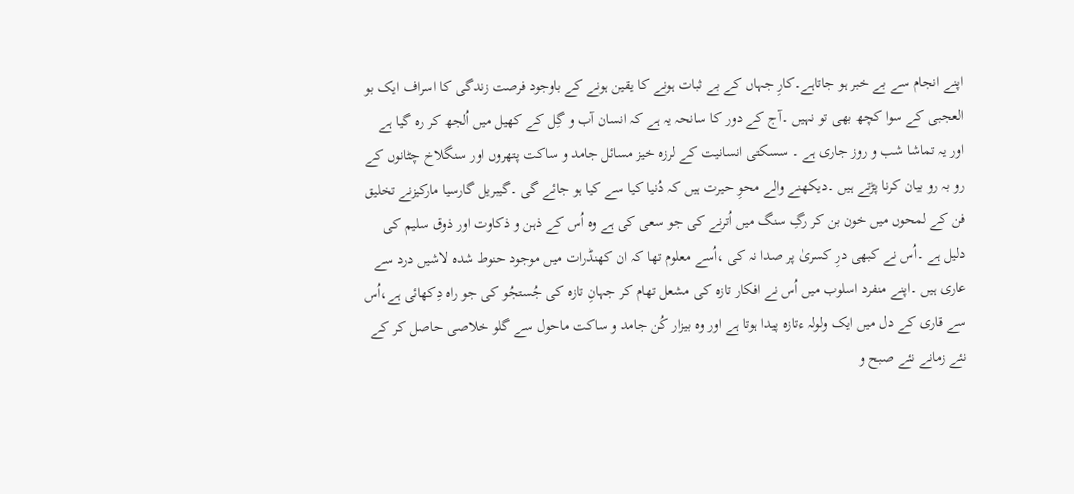اپنے انجام سے بے خبر ہو جاتاہے۔کارِ جہاں کے بے ثبات ہونے کا یقین ہونے کے باوجود فرصت زندگی کا اسراف ایک بو العجبی کے سوا کچھ بھی تو نہیں ۔آج کے دور کا سانحہ یہ ہے کہ انسان آب و گِل کے کھیل میں اُلجھ کر رہ گیا ہے اور یہ تماشا شب و روز جاری ہے ۔ سسکتی انسانیت کے لرزہ خیز مسائل جامد و ساکت پتھروں اور سنگلاخ چٹانوں کے رو بہ رو بیان کرنا پڑتے ہیں ۔دیکھنے والے محوِ حیرت ہیں کہ دُنیا کیا سے کیا ہو جائے گی ۔گیبریل گارسیا مارکیزنے تخلیق فن کے لمحوں میں خون بن کر رگِ سنگ میں اُترنے کی جو سعی کی ہے وہ اُس کے ذہن و ذکاوت اور ذوق سلیم کی دلیل ہے ۔اُس نے کبھی درِ کسریٰ پر صدا نہ کی ،اُسے معلوم تھا کہ ان کھنڈرات میں موجود حنوط شدہ لاشیں درد سے عاری ہیں ۔اپنے منفرد اسلوب میں اُس نے افکار تازہ کی مشعل تھام کر جہانِ تازہ کی جُستجُو کی جو راہ دِکھائی ہے،اُس سے قاری کے دل میں ایک ولولہ ءتازہ پیدا ہوتا ہے اور وہ بیزار کُن جامد و ساکت ماحول سے گلو خلاصی حاصل کر کے نئے زمانے نئے صبح و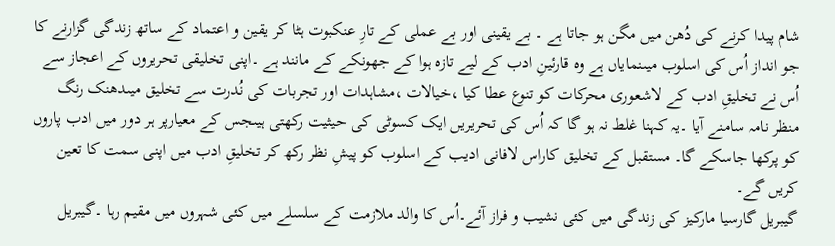شام پیدا کرنے کی دُھن میں مگن ہو جاتا ہے ۔ بے یقینی اور بے عملی کے تارِ عنکبوت ہٹا کر یقین و اعتماد کے ساتھ زندگی گزارنے کا جو انداز اُس کی اسلوب میںنمایاں ہے وہ قارئینِ ادب کے لیے تازہ ہوا کے جھونکے کے مانند ہے ۔اپنی تخلیقی تحریروں کے اعجاز سے اُس نے تخلیقِ ادب کے لاشعوری محرکات کو تنوع عطا کیا ،خیالات ،مشاہدات اور تجربات کی نُدرت سے تخلیق میںدھنک رنگ منظر نامہ سامنے آیا ۔یہ کہنا غلط نہ ہو گا کہ اُس کی تحریریں ایک کسوٹی کی حیثیت رکھتی ہیںجس کے معیارپر ہر دور میں ادب پاروں کو پرکھا جاسکے گا۔ مستقبل کے تخلیق کاراس لافانی ادیب کے اسلوب کو پیشِ نظر رکھ کر تخلیقِ ادب میں اپنی سمت کا تعین کریں گے۔
گیبریل گارسیا مارکیز کی زندگی میں کئی نشیب و فراز آئے۔اُس کا والد ملازمت کے سلسلے میں کئی شہروں میں مقیم رہا ۔گیبریل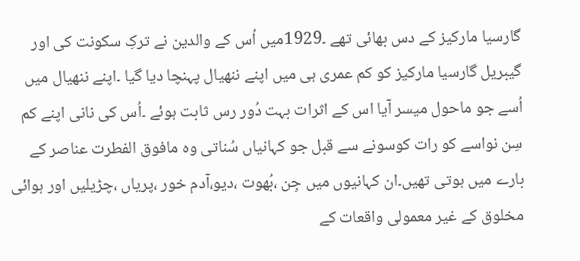گارسیا مارکیز کے دس بھائی تھے ۔1929میں اُس کے والدین نے ترکِ سکونت کی اور گیبریل گارسیا مارکیز کو کم عمری ہی میں اپنے ننھیال پہنچا دیا گیا ۔اپنے ننھیال میں اُسے جو ماحول میسر آیا اس کے اثرات بہت دُور رس ثابت ہوئے ۔اُس کی نانی اپنے کم سِن نواسے کو رات کوسونے سے قبل جو کہانیاں سُناتی وہ مافوق الفطرت عناصر کے بارے میں ہوتی تھیں۔ان کہانیوں میں جِن ،بُھوت ،دیو،آدم خور ،پریاں ،چڑیلیں اور ہوائی مخلوق کے غیر معمولی واقعات کے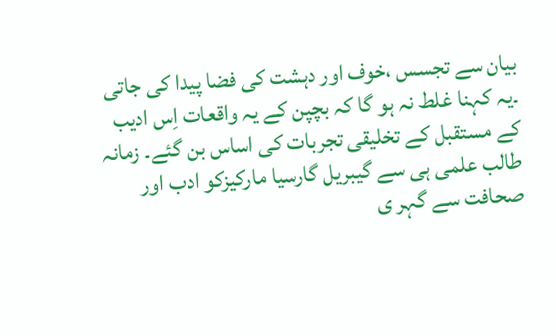بیان سے تجسس ،خوف اور دہشت کی فضا پیدا کی جاتی ۔یہ کہنا غلط نہ ہو گا کہ بچپن کے یہ واقعات اِس ادیب کے مستقبل کے تخلیقی تجربات کی اساس بن گئے۔ زمانہ طالب علمی ہی سے گیبریل گارسیا مارکیزکو ادب اور صحافت سے گہر ی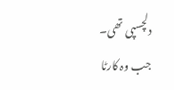دلچسپی تھی۔ جب وہ کارٹا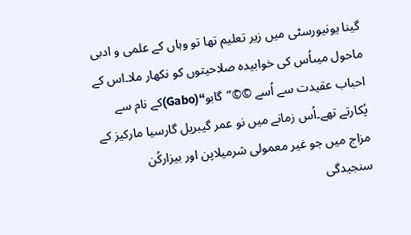گینا یونیورسٹی میں زیر تعلیم تھا تو وہاں کے علمی و ادبی ماحول میںاُس کی خوابیدہ صلاحیتوں کو نکھار ملا۔اس کے احباب عقیدت سے اُسے ©©”گابو“(Gabo)کے نام سے پُکارتے تھے۔اُس زمانے میں نو عمر گیبریل گارسیا مارکیز کے مزاج میں جو غیر معمولی شرمیلاپن اور بیزارکُن سنجیدگی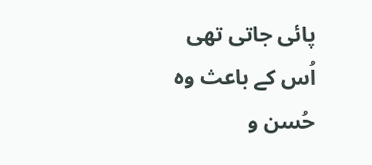پائی جاتی تھی اُس کے باعث وہ حُسن و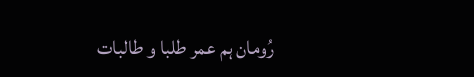رُومان ہم عمر طلبا و طالبات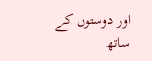اور دوستوں کے ساتھ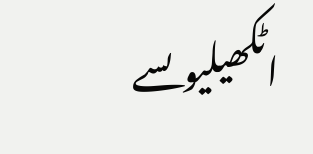اٹکھیلیوںسے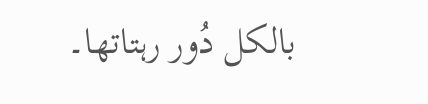بالکل دُور رہتاتھا۔